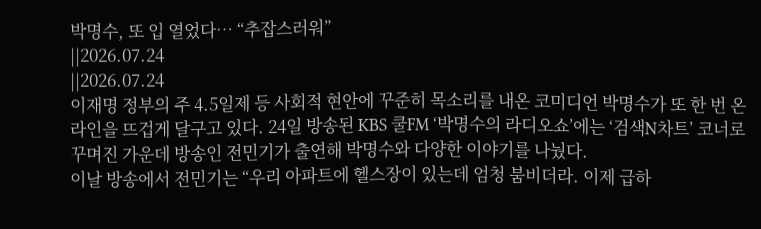박명수, 또 입 열었다… “추잡스러워”
||2026.07.24
||2026.07.24
이재명 정부의 주 4.5일제 등 사회적 현안에 꾸준히 목소리를 내온 코미디언 박명수가 또 한 번 온라인을 뜨겁게 달구고 있다. 24일 방송된 KBS 쿨FM ‘박명수의 라디오쇼’에는 ‘검색N차트’ 코너로 꾸며진 가운데 방송인 전민기가 출연해 박명수와 다양한 이야기를 나눴다.
이날 방송에서 전민기는 “우리 아파트에 헬스장이 있는데 엄청 붐비더라. 이제 급하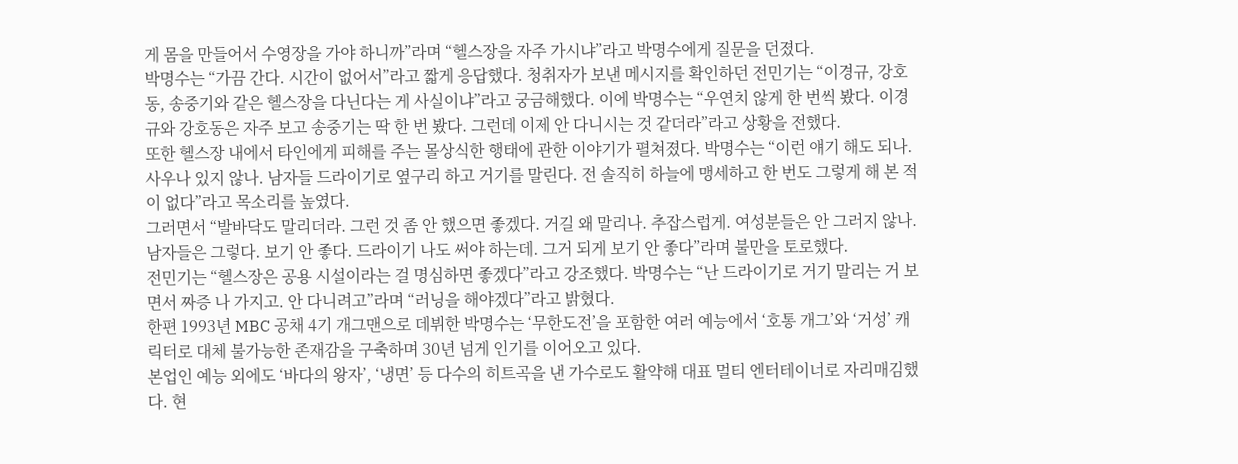게 몸을 만들어서 수영장을 가야 하니까”라며 “헬스장을 자주 가시냐”라고 박명수에게 질문을 던졌다.
박명수는 “가끔 간다. 시간이 없어서”라고 짧게 응답했다. 청취자가 보낸 메시지를 확인하던 전민기는 “이경규, 강호동, 송중기와 같은 헬스장을 다닌다는 게 사실이냐”라고 궁금해했다. 이에 박명수는 “우연치 않게 한 번씩 봤다. 이경규와 강호동은 자주 보고 송중기는 딱 한 번 봤다. 그런데 이제 안 다니시는 것 같더라”라고 상황을 전했다.
또한 헬스장 내에서 타인에게 피해를 주는 몰상식한 행태에 관한 이야기가 펼쳐졌다. 박명수는 “이런 얘기 해도 되나. 사우나 있지 않나. 남자들 드라이기로 옆구리 하고 거기를 말린다. 전 솔직히 하늘에 맹세하고 한 번도 그렇게 해 본 적이 없다”라고 목소리를 높였다.
그러면서 “발바닥도 말리더라. 그런 것 좀 안 했으면 좋겠다. 거길 왜 말리나. 추잡스럽게. 여성분들은 안 그러지 않나. 남자들은 그렇다. 보기 안 좋다. 드라이기 나도 써야 하는데. 그거 되게 보기 안 좋다”라며 불만을 토로했다.
전민기는 “헬스장은 공용 시설이라는 걸 명심하면 좋겠다”라고 강조했다. 박명수는 “난 드라이기로 거기 말리는 거 보면서 짜증 나 가지고. 안 다니려고”라며 “러닝을 해야겠다”라고 밝혔다.
한편 1993년 MBC 공채 4기 개그맨으로 데뷔한 박명수는 ‘무한도전’을 포함한 여러 예능에서 ‘호통 개그’와 ‘거성’ 캐릭터로 대체 불가능한 존재감을 구축하며 30년 넘게 인기를 이어오고 있다.
본업인 예능 외에도 ‘바다의 왕자’, ‘냉면’ 등 다수의 히트곡을 낸 가수로도 활약해 대표 멀티 엔터테이너로 자리매김했다. 현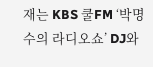재는 KBS 쿨FM ‘박명수의 라디오쇼’ DJ와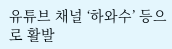유튜브 채널 ‘하와수’ 등으로 활발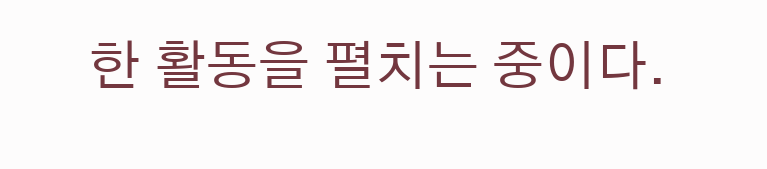한 활동을 펼치는 중이다.